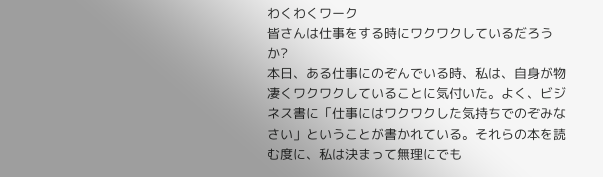わくわくワーク
皆さんは仕事をする時にワクワクしているだろうか?
本日、ある仕事にのぞんでいる時、私は、自身が物凄くワクワクしていることに気付いた。よく、ビジネス書に「仕事にはワクワクした気持ちでのぞみなさい」ということが書かれている。それらの本を読む度に、私は決まって無理にでも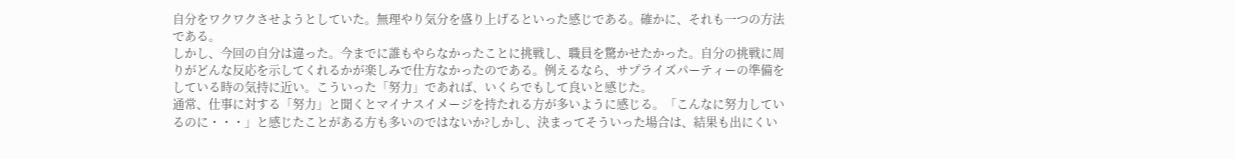自分をワクワクさせようとしていた。無理やり気分を盛り上げるといった感じである。確かに、それも一つの方法である。
しかし、今回の自分は違った。今までに誰もやらなかったことに挑戦し、職員を驚かせたかった。自分の挑戦に周りがどんな反応を示してくれるかが楽しみで仕方なかったのである。例えるなら、サプライズパーティーの準備をしている時の気持に近い。こういった「努力」であれば、いくらでもして良いと感じた。
通常、仕事に対する「努力」と聞くとマイナスイメージを持たれる方が多いように感じる。「こんなに努力しているのに・・・」と感じたことがある方も多いのではないか?しかし、決まってそういった場合は、結果も出にくい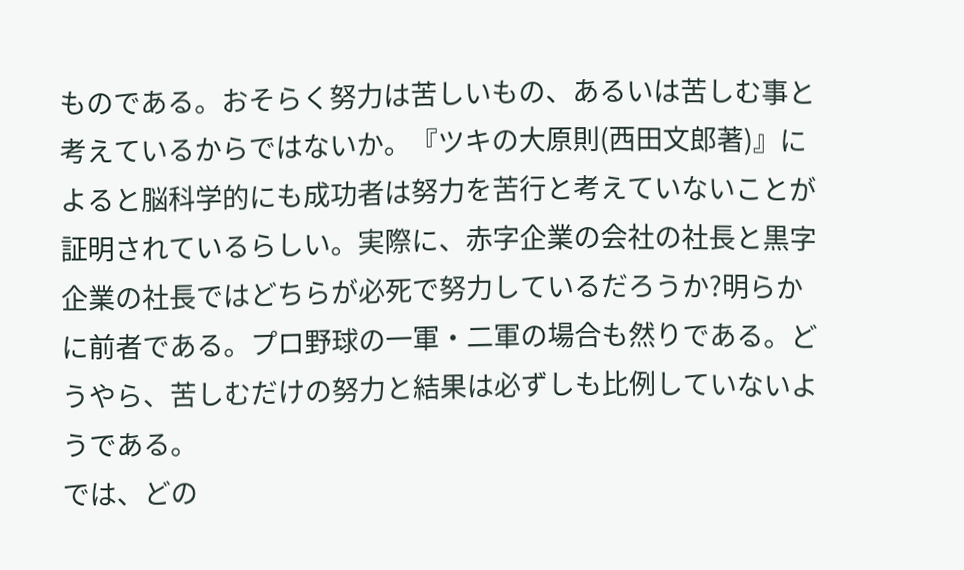ものである。おそらく努力は苦しいもの、あるいは苦しむ事と考えているからではないか。『ツキの大原則(西田文郎著)』によると脳科学的にも成功者は努力を苦行と考えていないことが証明されているらしい。実際に、赤字企業の会社の社長と黒字企業の社長ではどちらが必死で努力しているだろうか?明らかに前者である。プロ野球の一軍・二軍の場合も然りである。どうやら、苦しむだけの努力と結果は必ずしも比例していないようである。
では、どの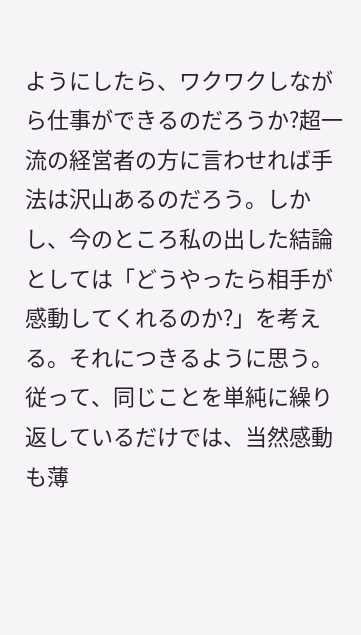ようにしたら、ワクワクしながら仕事ができるのだろうか?超一流の経営者の方に言わせれば手法は沢山あるのだろう。しかし、今のところ私の出した結論としては「どうやったら相手が感動してくれるのか?」を考える。それにつきるように思う。従って、同じことを単純に繰り返しているだけでは、当然感動も薄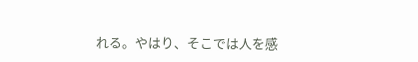れる。やはり、そこでは人を感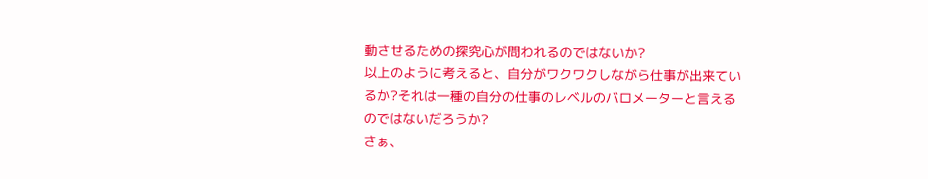動させるための探究心が問われるのではないか?
以上のように考えると、自分がワクワクしながら仕事が出来ているか?それは一種の自分の仕事のレベルのバロメーターと言えるのではないだろうか?
さぁ、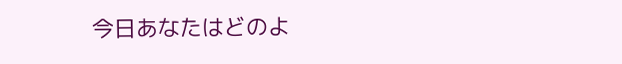今日あなたはどのよ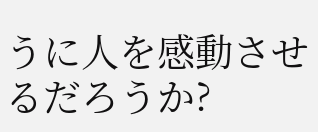うに人を感動させるだろうか?